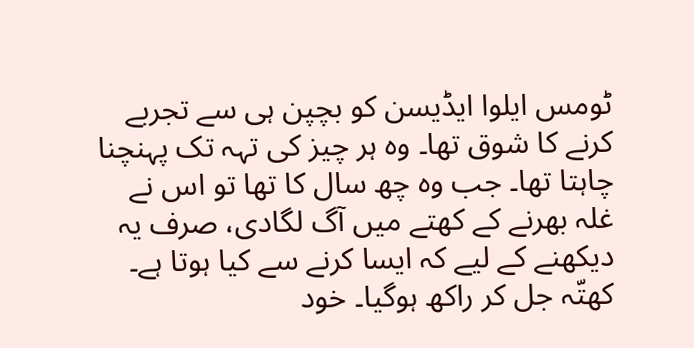ٹومس ایلوا ایڈیسن کو بچپن ہی سے تجربے کرنے کا شوق تھا۔ وہ ہر چیز کی تہہ تک پہنچنا چاہتا تھا۔ جب وہ چھ سال کا تھا تو اس نے غلہ بھرنے کے کھتے میں آگ لگادی، صرف یہ دیکھنے کے لیے کہ ایسا کرنے سے کیا ہوتا ہے۔ کھتّہ جل کر راکھ ہوگیا۔ خود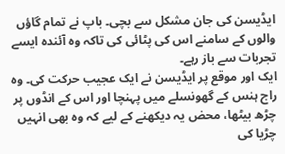ایڈیسن کی جان مشکل سے بچی۔ باپ نے تمام گاؤں والوں کے سامنے اس کی پٹائی کی تاکہ وہ آئندہ ایسے تجربات سے باز رہے۔
ایک اور موقع پر ایڈیسن نے ایک عجیب حرکت کی۔ وہ راج ہنس کے گھونسلے میں پہنچا اور اس کے انڈوں پر چڑھ بیٹھا، محض یہ دیکھنے کے لیے کہ وہ بھی انہیں چڑیا کی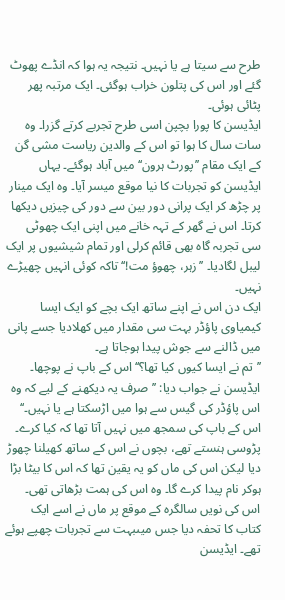طرح سے سیتا ہے یا نہیں۔ نتیجہ یہ ہوا کہ انڈے پھوٹ گئے اور اس کی پتلون خراب ہوگئی۔ ایک مرتبہ پھر پٹائی ہوئی۔
ایڈیسن کا پورا بچپن اسی طرح تجربے کرتے گزرا۔ وہ سات سال کا ہوا تو اس کے والدین ریاست مشی گن کے ایک مقام ’’پورٹ ہرون‘‘ میں آباد ہوگئے۔ یہاں ایڈیسن کو تجربات کا نیا موقع میسر آیا۔ وہ ایک مینار پر چڑھ کر ایک پرانی دور بین سے دور کی چیزیں دیکھا کرتا۔ اس نے گھر کے تہہ خانے میں اپنی ایک چھوٹی سی تجربہ گاہ بھی قائم کرلی اور تمام شیشیوں پر ایک لیبل لگادیا۔ ’’زہر، چھوؤ مت!‘‘ تاکہ کوئی انہیں چھیڑے نہیں۔
ایک دن اس نے اپنے ساتھ ایک بچے کو ایک ایسا کیمیاوی پاؤڈر بہت سی مقدار میں کھلادیا جسے پانی میں ڈالنے سے جوش پیدا ہوجاتا ہے۔
’’تم نے ایسا کیوں کیا تھا؟‘‘ اس کے باپ نے پوچھا۔ ایڈیسن نے جواب دیا: ’’صرف یہ دیکھنے کے لیے کہ وہ اس پاؤڈر کی گیس سے ہوا میں اڑسکتا ہے یا نہیں۔‘‘
اس کے باپ کی سمجھ میں نہیں آتا تھا کہ کیا کرے۔ پڑوسی ہنستے تھے، بچوں نے اس کے ساتھ کھیلنا چھوڑ دیا لیکن اس کی ماں کو یہ یقین تھا کہ اس کا بیٹا بڑا ہوکر نام پیدا کرے گا۔ وہ اس کی ہمت بڑھاتی تھی۔ اس کی نویں سالگرہ کے موقع پر ماں نے اسے ایک کتاب کا تحفہ دیا جس میںبہت سے تجربات چھپے ہوئے تھے۔ ایڈیسن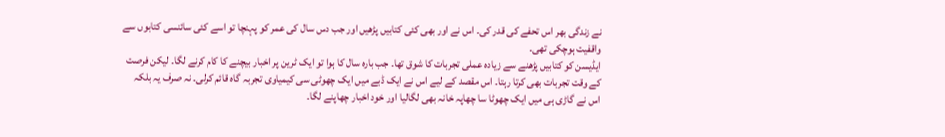نے زندگی بھر اس تحفے کی قدر کی۔ اس نے اور بھی کئی کتابیں پڑھیں اور جب دس سال کی عمر کو پہنچا تو اسے کئی سائنسی کتابوں سے واقفیت ہوچکی تھی۔
ایڈیسن کو کتابیں پڑھنے سے زیادہ عملی تجربات کا شوق تھا۔ جب بارہ سال کا ہوا تو ایک ٹرین پر اخبار بیچنے کا کام کرنے لگا۔ لیکن فرصت کے وقت تجربات بھی کرتا رہتا۔ اس مقصد کے لیے اس نے ایک ڈبے میں ایک چھوٹی سی کیمیاوی تجربہ گاہ قائم کرلی۔ نہ صرف یہ بلکہ اس نے گاڑی ہی میں ایک چھوٹا سا چھاپہ خانہ بھی لگالیا اور خود اخبار چھاپنے لگا۔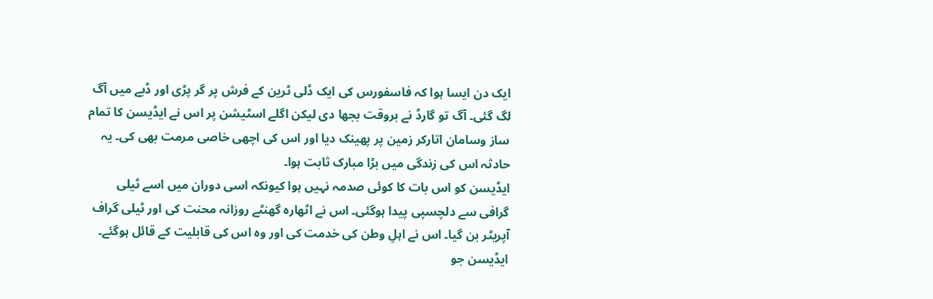ایک دن ایسا ہوا کہ فاسفورس کی ایک ڈلی ٹرین کے فرش پر گر پڑی اور ڈبے میں آگ لگ گئی۔ آگ تو گارڈ نے بروقت بجھا دی لیکن اگلے اسٹیشن پر اس نے ایڈیسن کا تمام ساز وسامان اتارکر زمین پر پھینک دیا اور اس کی اچھی خاصی مرمت بھی کی۔ یہ حادثہ اس کی زندگی میں بڑا مبارک ثابت ہوا۔
ایڈیسن کو اس بات کا کوئی صدمہ نہیں ہوا کیونکہ اسی دوران میں اسے ٹیلی گرافی سے دلچسپی پیدا ہوگئی۔ اس نے اٹھارہ گھنٹے روزانہ محنت کی اور ٹیلی گراف آپریٹر بن گیا۔ اس نے اہلِ وطن کی خدمت کی اور وہ اس کی قابلیت کے قائل ہوگئے۔ ایڈیسن جو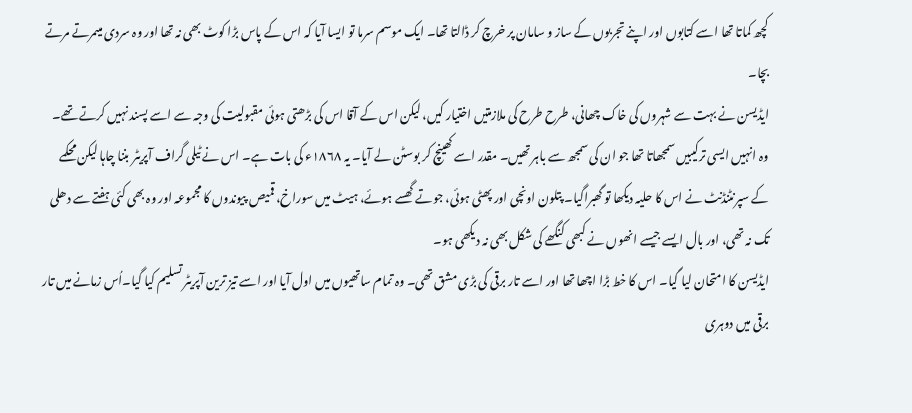کچھ کماتا تھا اسے کتابوں اور اپنے تجربوں کے ساز و سامان پر خرچ کر ڈالتا تھا۔ ایک موسم سرما تو ایسا آیا کہ اس کے پاس بڑا کوٹ بھی نہ تھا اور وہ سردی میںمرتے مرتے بچا۔
ایڈیسن نے بہت سے شہروں کی خاک چھانی، طرح طرح کی ملازمتیں اختیار کیں، لیکن اس کے آقا اس کی بڑھتی ہوئی مقبولیت کی وجہ سے اسے پسند نہیں کرتے تھے۔ وہ انہیں ایسی ترکیبیں سمجھاتا تھا جو ان کی سمجھ سے باہر تھیں۔ مقدر اسے کھینچ کر بوسٹن لے آیا۔ یہ ۱۸۶۸ء کی بات ہے۔ اس نے ٹیلی گراف آپریٹر بننا چاہا لیکن محکمے کے سپرنٹنڈنٹ نے اس کا حلیہ دیکھا تو گھبراگیا۔ پتلون اونچی اور پھٹی ہوئی، جوتے گھسے ہوئے، ہیٹ میں سوراخ، قمیص پیوندوں کا مجموعہ اور وہ بھی کئی ہفتے سے دھلی تک نہ تھی، اور بال ایسے جیسے انھوں نے کبھی کنگھے کی شکل بھی نہ دیکھی ہو۔
ایڈیسن کا امتحان لیا گیا۔ اس کا خط بڑا اچھا تھا اور اسے تار برقی کی بڑی مشق تھی۔ وہ تمام ساتھیوں میں اول آیا اور اسے تیز ترین آپریٹر تسلیم کیا گیا۔اُس زمانے میں تار برقی میں دوہری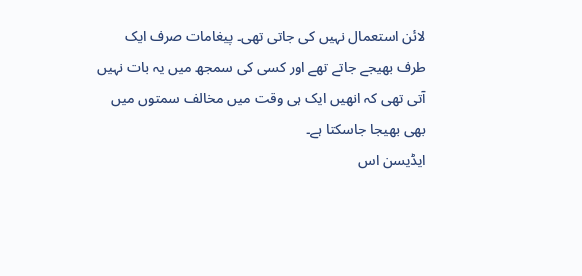لائن استعمال نہیں کی جاتی تھی۔ پیغامات صرف ایک طرف بھیجے جاتے تھے اور کسی کی سمجھ میں یہ بات نہیں آتی تھی کہ انھیں ایک ہی وقت میں مخالف سمتوں میں بھی بھیجا جاسکتا ہے۔
ایڈیسن اس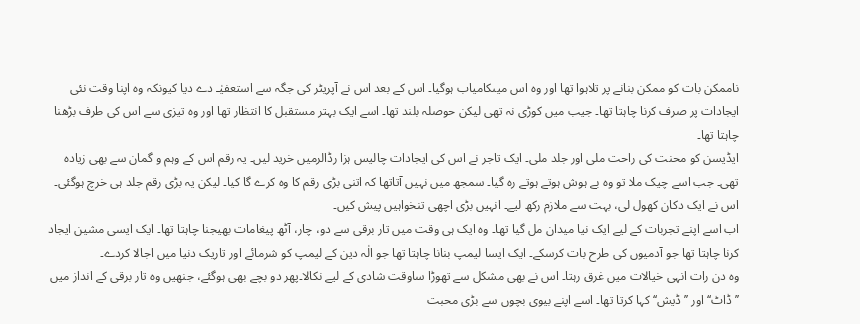ناممکن بات کو ممکن بنانے پر تلاہوا تھا اور وہ اس میںکامیاب ہوگیا۔ اس کے بعد اس نے آپریٹر کی جگہ سے استعفیٰـ دے دیا کیونکہ وہ اپنا وقت نئی ایجادات پر صرف کرنا چاہتا تھا۔ جیب میں کوڑی نہ تھی لیکن حوصلہ بلند تھا۔ اسے ایک بہتر مستقبل کا انتظار تھا اور وہ تیزی سے اس کی طرف بڑھنا چاہتا تھا۔
ایڈیسن کو محنت کی راحت ملی اور جلد ملی۔ ایک تاجر نے اس کی ایجادات چالیس ہزا رڈالرمیں خرید لیں۔ یہ رقم اس کے وہم و گمان سے بھی زیادہ تھی۔ جب اسے چیک ملا تو وہ بے ہوش ہوتے ہوتے رہ گیا۔ سمجھ میں نہیں آتاتھا کہ اتنی بڑی رقم کا وہ کرے گا کیا۔ لیکن یہ بڑی رقم جلد ہی خرچ ہوگئی۔ اس نے ایک دکان کھول لی، بہت سے ملازم رکھ لیے۔ انہیں بڑی اچھی تنخواہیں پیش کیں۔
اب اسے اپنے تجربات کے لیے ایک نیا میدان مل گیا تھا۔ وہ ایک ہی وقت میں تار برقی سے دو، چار، آٹھ پیغامات بھیجنا چاہتا تھا۔ ایک ایسی مشین ایجاد کرنا چاہتا تھا جو آدمیوں کی طرح بات کرسکے۔ ایک ایسا لیمپ بنانا چاہتا تھا جو الٰہ دین کے لیمپ کو شرمائے اور تاریک دنیا میں اجالا کردے۔
وہ دن رات انہی خیالات میں غرق رہتا۔ اس نے بھی مشکل سے تھوڑا ساوقت شادی کے لیے نکالا۔پھر دو بچے بھی ہوگئے، جنھیں وہ تار برقی کے انداز میں ’’ڈاٹ‘‘ اور ’’ڈیش‘‘ کہا کرتا تھا۔ اسے اپنے بیوی بچوں سے بڑی محبت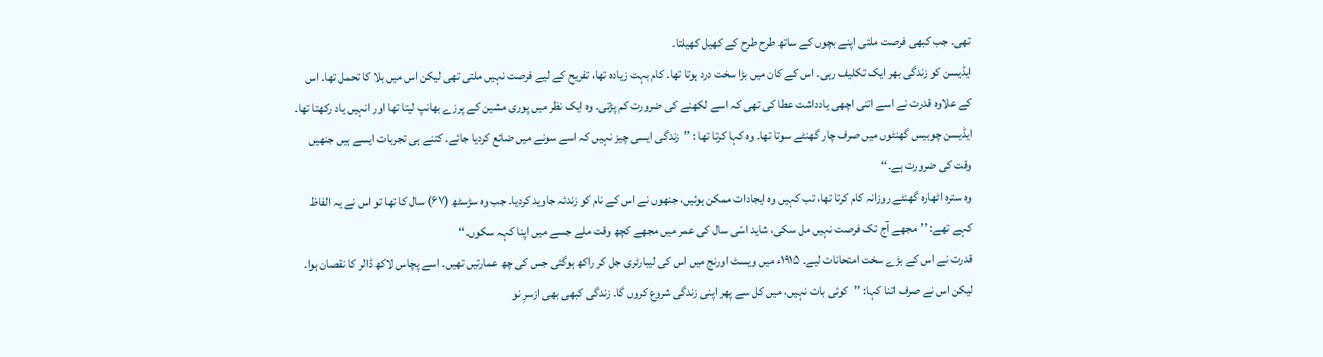تھی۔ جب کبھی فرصت ملتی اپنے بچوں کے ساتھ طرح طرح کے کھیل کھیلتا۔
ایڈیسن کو زندگی بھر ایک تکلیف رہی۔ اس کے کان میں بڑا سخت درد ہوتا تھا۔ کام بہت زیادہ تھا، تفریح کے لیے فرصت نہیں ملتی تھی لیکن اس میں بلا کا تحمل تھا۔ اس کے علاوہ قدرت نے اسے اتنی اچھی یادداشت عطا کی تھی کہ اسے لکھنے کی ضرورت کم پڑتی۔ وہ ایک نظر میں پوری مشین کے پرزے بھانپ لیتا تھا اور انہیں یاد رکھتا تھا۔
ایڈیسن چوبیس گھنٹوں میں صرف چار گھنٹے سوتا تھا۔ وہ کہا کرتا تھا : ’’زندگی ایسی چیز نہیں کہ اسے سونے میں ضائع کردیا جائے۔ کتنے ہی تجربات ایسے ہیں جنھیں وقت کی ضرورت ہے۔‘‘
وہ سترہ اٹھارہ گھنٹے روزانہ کام کرتا تھا، تب کہیں وہ ایجادات ممکن ہوئیں، جنھوں نے اس کے نام کو زندئہ جاوید کردیا۔ جب وہ سڑسٹھ (۶۷) سال کا تھا تو اس نے یہ الفاظ کہے تھے: ’’مجھے آج تک فرصت نہیں مل سکی، شاید اسّی سال کی عمر میں مجھے کچھ وقت ملے جسے میں اپنا کہہ سکوں۔‘‘
قدرت نے اس کے بڑے سخت امتحانات لیے۔ ۱۹۱۵ء میں ویسٹ اورنج میں اس کی لیبارٹری جل کر راکھ ہوگئی جس کی چھ عمارتیں تھیں۔ اسے پچاس لاکھ ڈالر کا نقصان ہوا۔ لیکن اس نے صرف اتنا کہا: ’’کوئی بات نہیں، میں کل سے پھر اپنی زندگی شروع کروں گا۔ زندگی کبھی بھی ازسرِ نو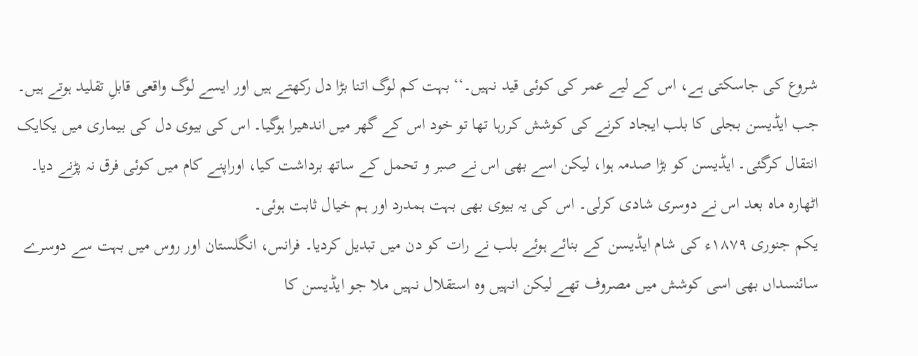شروع کی جاسکتی ہے، اس کے لیے عمر کی کوئی قید نہیں۔‘‘ بہت کم لوگ اتنا بڑا دل رکھتے ہیں اور ایسے لوگ واقعی قابلِ تقلید ہوتے ہیں۔
جب ایڈیسن بجلی کا بلب ایجاد کرنے کی کوشش کررہا تھا تو خود اس کے گھر میں اندھیرا ہوگیا۔ اس کی بیوی دل کی بیماری میں یکایک انتقال کرگئی۔ ایڈیسن کو بڑا صدمہ ہوا، لیکن اسے بھی اس نے صبر و تحمل کے ساتھ برداشت کیا، اوراپنے کام میں کوئی فرق نہ پڑنے دیا۔ اٹھارہ ماہ بعد اس نے دوسری شادی کرلی۔ اس کی یہ بیوی بھی بہت ہمدرد اور ہم خیال ثابت ہوئی۔
یکم جنوری ۱۸۷۹ء کی شام ایڈیسن کے بنائے ہوئے بلب نے رات کو دن میں تبدیل کردیا۔ فرانس، انگلستان اور روس میں بہت سے دوسرے سائنسداں بھی اسی کوشش میں مصروف تھے لیکن انہیں وہ استقلال نہیں ملا جو ایڈیسن کا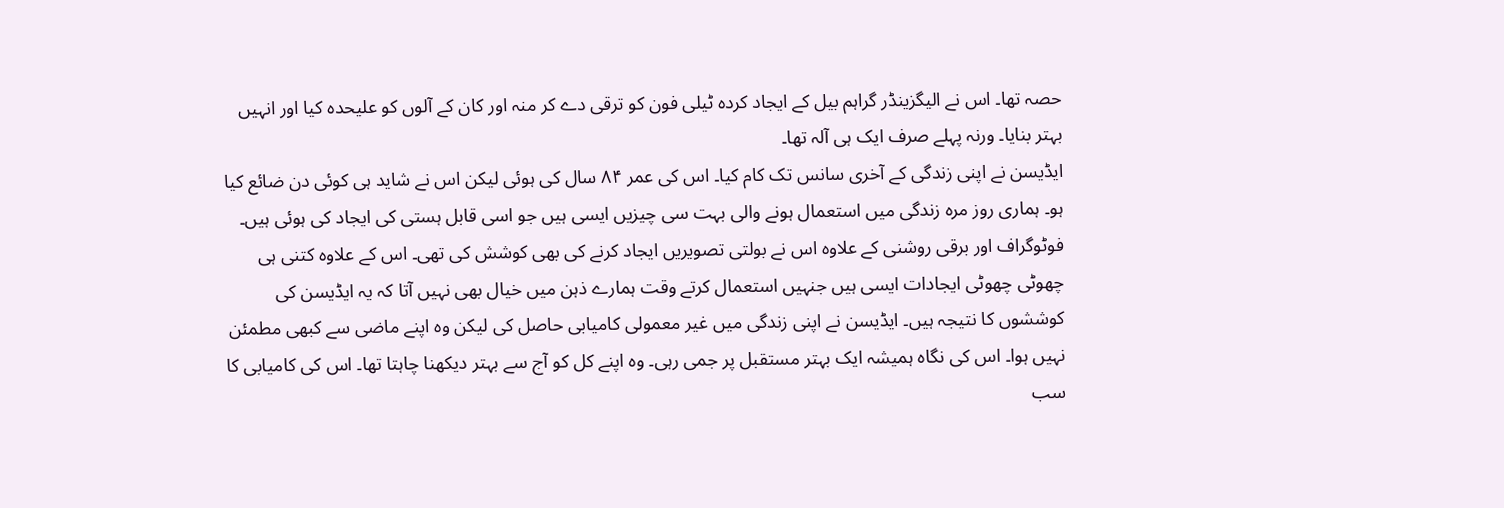حصہ تھا۔ اس نے الیگزینڈر گراہم بیل کے ایجاد کردہ ٹیلی فون کو ترقی دے کر منہ اور کان کے آلوں کو علیحدہ کیا اور انہیں بہتر بنایا۔ ورنہ پہلے صرف ایک ہی آلہ تھا۔
ایڈیسن نے اپنی زندگی کے آخری سانس تک کام کیا۔ اس کی عمر ۸۴ سال کی ہوئی لیکن اس نے شاید ہی کوئی دن ضائع کیا ہو۔ ہماری روز مرہ زندگی میں استعمال ہونے والی بہت سی چیزیں ایسی ہیں جو اسی قابل ہستی کی ایجاد کی ہوئی ہیں۔ فوٹوگراف اور برقی روشنی کے علاوہ اس نے بولتی تصویریں ایجاد کرنے کی بھی کوشش کی تھی۔ اس کے علاوہ کتنی ہی چھوٹی چھوٹی ایجادات ایسی ہیں جنہیں استعمال کرتے وقت ہمارے ذہن میں خیال بھی نہیں آتا کہ یہ ایڈیسن کی کوششوں کا نتیجہ ہیں۔ ایڈیسن نے اپنی زندگی میں غیر معمولی کامیابی حاصل کی لیکن وہ اپنے ماضی سے کبھی مطمئن نہیں ہوا۔ اس کی نگاہ ہمیشہ ایک بہتر مستقبل پر جمی رہی۔ وہ اپنے کل کو آج سے بہتر دیکھنا چاہتا تھا۔ اس کی کامیابی کا سب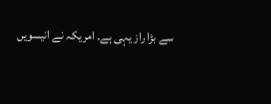سے بڑا راز یہی ہے۔ امریکہ نے انیسویں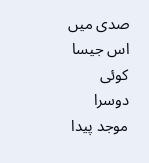صدی میں اس جیسا کوئی دوسرا موجد پیدا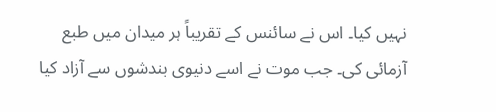نہیں کیا۔ اس نے سائنس کے تقریباً ہر میدان میں طبع آزمائی کی۔ جب موت نے اسے دنیوی بندشوں سے آزاد کیا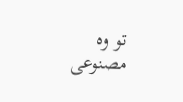تو وہ مصنوعی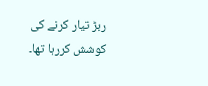ربڑ تیار کرنے کی کوشش کررہا تھا۔